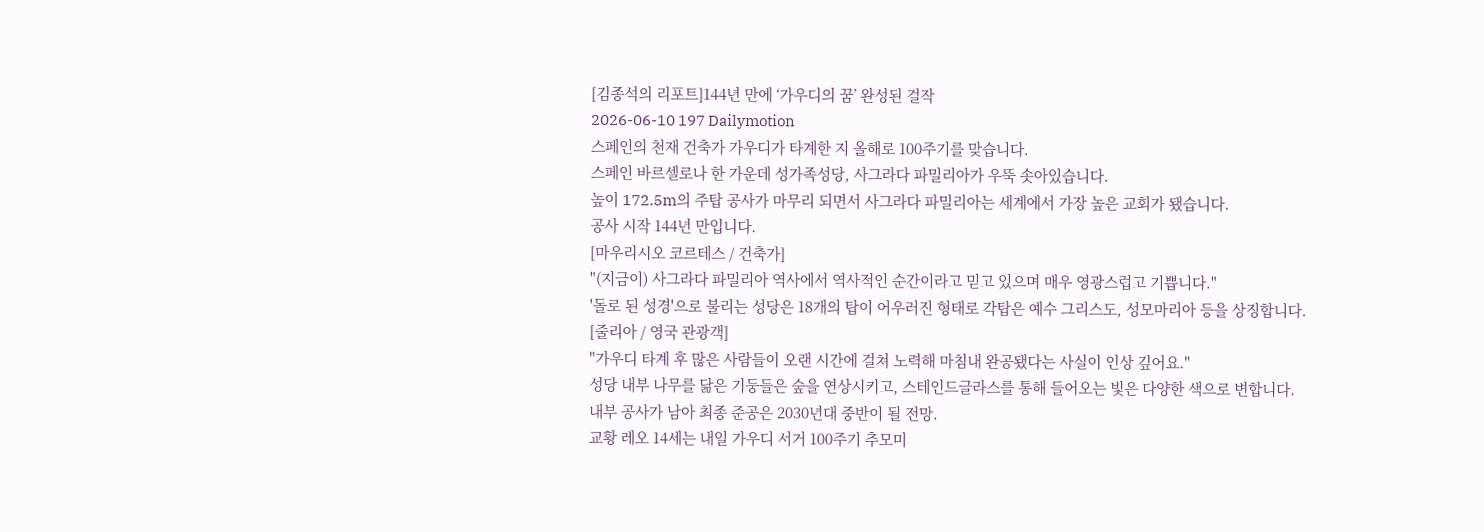[김종석의 리포트]144년 만에 ‘가우디의 꿈’ 완성된 걸작
2026-06-10 197 Dailymotion
스페인의 천재 건축가 가우디가 타계한 지 올해로 100주기를 맞습니다.
스페인 바르셀로나 한 가운데 성가족성당, 사그라다 파밀리아가 우뚝 솟아있습니다.
높이 172.5m의 주탑 공사가 마무리 되면서 사그라다 파밀리아는 세계에서 가장 높은 교회가 됐습니다.
공사 시작 144년 만입니다.
[마우리시오 코르테스 / 건축가]
"(지금이) 사그라다 파밀리아 역사에서 역사적인 순간이라고 믿고 있으며 매우 영광스럽고 기쁩니다."
'돌로 된 성경'으로 불리는 성당은 18개의 탑이 어우러진 형태로 각탑은 예수 그리스도, 성모마리아 등을 상징합니다.
[줄리아 / 영국 관광객]
"가우디 타계 후 많은 사람들이 오랜 시간에 걸쳐 노력해 마침내 완공됐다는 사실이 인상 깊어요."
성당 내부 나무를 닮은 기둥들은 숲을 연상시키고, 스테인드글라스를 통해 들어오는 빛은 다양한 색으로 변합니다.
내부 공사가 남아 최종 준공은 2030년대 중반이 될 전망.
교황 레오 14세는 내일 가우디 서거 100주기 추모미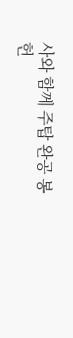사와 함께 주탑 완공 봉헌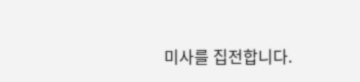미사를 집전합니다.